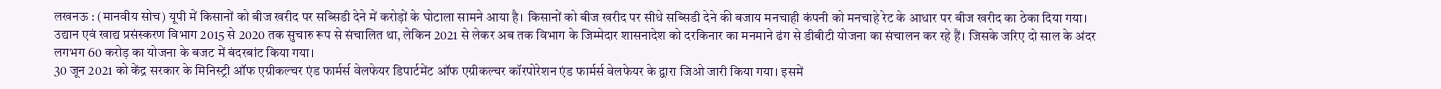लखनऊ : (मानवीय सोच) यूपी में किसानों को बीज खरीद पर सब्सिडी देने में करोड़ों के घोटाला सामने आया है। किसानों को बीज खरीद पर सीधे सब्सिडी देने की बजाय मनचाही कंपनी को मनचाहे रेट के आधार पर बीज खरीद का ठेका दिया गया।
उद्यान एवं खाद्य प्रसंस्करण विभाग 2015 से 2020 तक सुचारु रूप से संचालित था, लेकिन 2021 से लेकर अब तक विभाग के जिम्मेदार शासनादेश को दरकिनार का मनमाने ढंग से डीबीटी योजना का संचालन कर रहे हैं। जिसके जरिए दो साल के अंदर लगभग 60 करोड़ का योजना के बजट में बंदरबांट किया गया।
30 जून 2021 को केंद्र सरकार के मिनिस्ट्री ऑफ एग्रीकल्चर एंड फार्मर्स वेलफेयर डिपार्टमेंट ऑफ एग्रीकल्चर कॉरपोरेशन एंड फार्मर्स वेलफेयर के द्वारा जिओ जारी किया गया। इसमें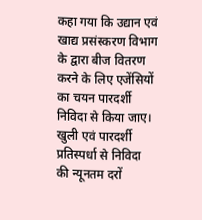कहा गया कि उद्यान एवं खाद्य प्रसंस्करण विभाग के द्वारा बीज वितरण करने के लिए एजेंसियों का चयन पारदर्शी निविदा से किया जाए। खुली एवं पारदर्शी प्रतिस्पर्धा से निविदा की न्यूनतम दरों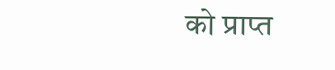को प्राप्त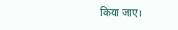किया जाए।